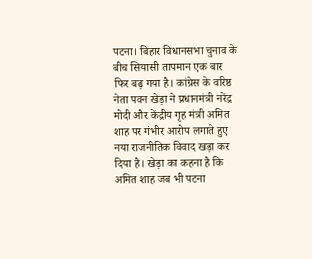पटना। बिहार विधानसभा चुनाव के बीच सियासी तापमान एक बार फिर बढ़ गया है। कांग्रेस के वरिष्ठ नेता पवन खेड़ा ने प्रधानमंत्री नरेंद्र मोदी और केंद्रीय गृह मंत्री अमित शाह पर गंभीर आरोप लगाते हुए नया राजनीतिक विवाद खड़ा कर दिया है। खेड़ा का कहना है कि अमित शाह जब भी पटना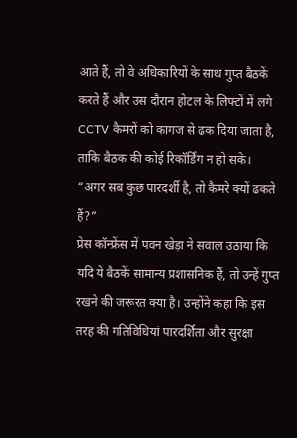आते हैं, तो वे अधिकारियों के साथ गुप्त बैठकें करते हैं और उस दौरान होटल के लिफ्टों में लगे CCTV कैमरों को कागज से ढक दिया जाता है, ताकि बैठक की कोई रिकॉर्डिंग न हो सके।
“अगर सब कुछ पारदर्शी है, तो कैमरे क्यों ढकते हैं?”
प्रेस कॉन्फ्रेंस में पवन खेड़ा ने सवाल उठाया कि यदि ये बैठकें सामान्य प्रशासनिक हैं, तो उन्हें गुप्त रखने की जरूरत क्या है। उन्होंने कहा कि इस तरह की गतिविधियां पारदर्शिता और सुरक्षा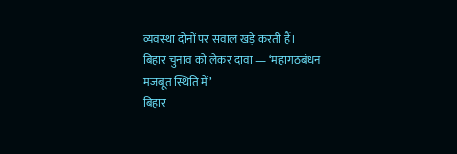व्यवस्था दोनों पर सवाल खड़े करती हैं।
बिहार चुनाव को लेकर दावा — ‘महागठबंधन मजबूत स्थिति में’
बिहार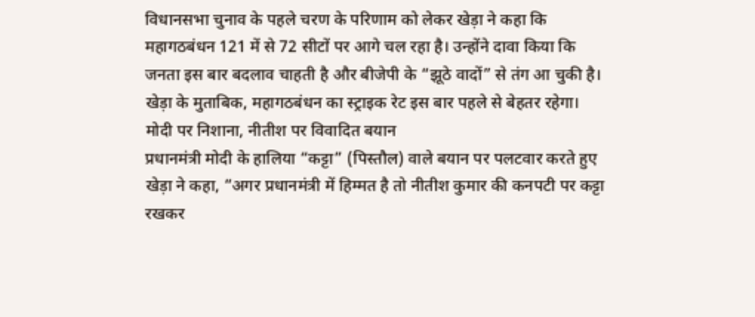विधानसभा चुनाव के पहले चरण के परिणाम को लेकर खेड़ा ने कहा कि महागठबंधन 121 में से 72 सीटों पर आगे चल रहा है। उन्होंने दावा किया कि जनता इस बार बदलाव चाहती है और बीजेपी के “झूठे वादों” से तंग आ चुकी है। खेड़ा के मुताबिक, महागठबंधन का स्ट्राइक रेट इस बार पहले से बेहतर रहेगा।
मोदी पर निशाना, नीतीश पर विवादित बयान
प्रधानमंत्री मोदी के हालिया “कट्टा” (पिस्तौल) वाले बयान पर पलटवार करते हुए खेड़ा ने कहा, “अगर प्रधानमंत्री में हिम्मत है तो नीतीश कुमार की कनपटी पर कट्टा रखकर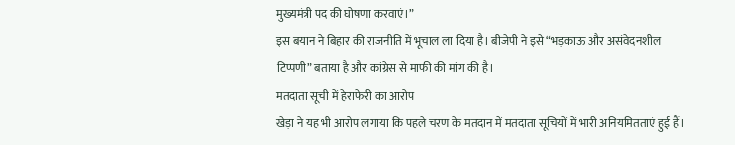मुख्यमंत्री पद की घोषणा करवाएं।”
इस बयान ने बिहार की राजनीति में भूचाल ला दिया है। बीजेपी ने इसे “भड़काऊ और असंवेदनशील टिप्पणी” बताया है और कांग्रेस से माफी की मांग की है।
मतदाता सूची में हेराफेरी का आरोप
खेड़ा ने यह भी आरोप लगाया कि पहले चरण के मतदान में मतदाता सूचियों में भारी अनियमितताएं हुई हैं।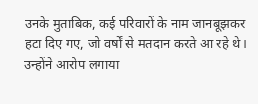उनके मुताबिक, कई परिवारों के नाम जानबूझकर हटा दिए गए, जो वर्षों से मतदान करते आ रहे थे। उन्होंने आरोप लगाया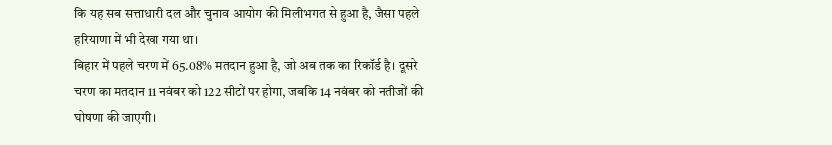कि यह सब सत्ताधारी दल और चुनाव आयोग की मिलीभगत से हुआ है, जैसा पहले हरियाणा में भी देखा गया था।
बिहार में पहले चरण में 65.08% मतदान हुआ है, जो अब तक का रिकॉर्ड है। दूसरे चरण का मतदान 11 नवंबर को 122 सीटों पर होगा, जबकि 14 नवंबर को नतीजों की घोषणा की जाएगी।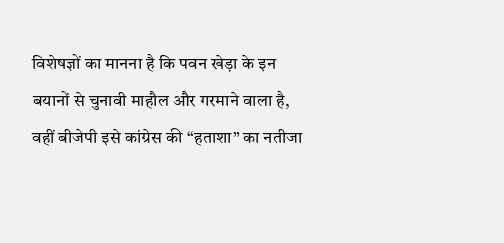विशेषज्ञों का मानना है कि पवन खेड़ा के इन बयानों से चुनावी माहौल और गरमाने वाला है, वहीं बीजेपी इसे कांग्रेस की “हताशा” का नतीजा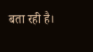बता रही है।